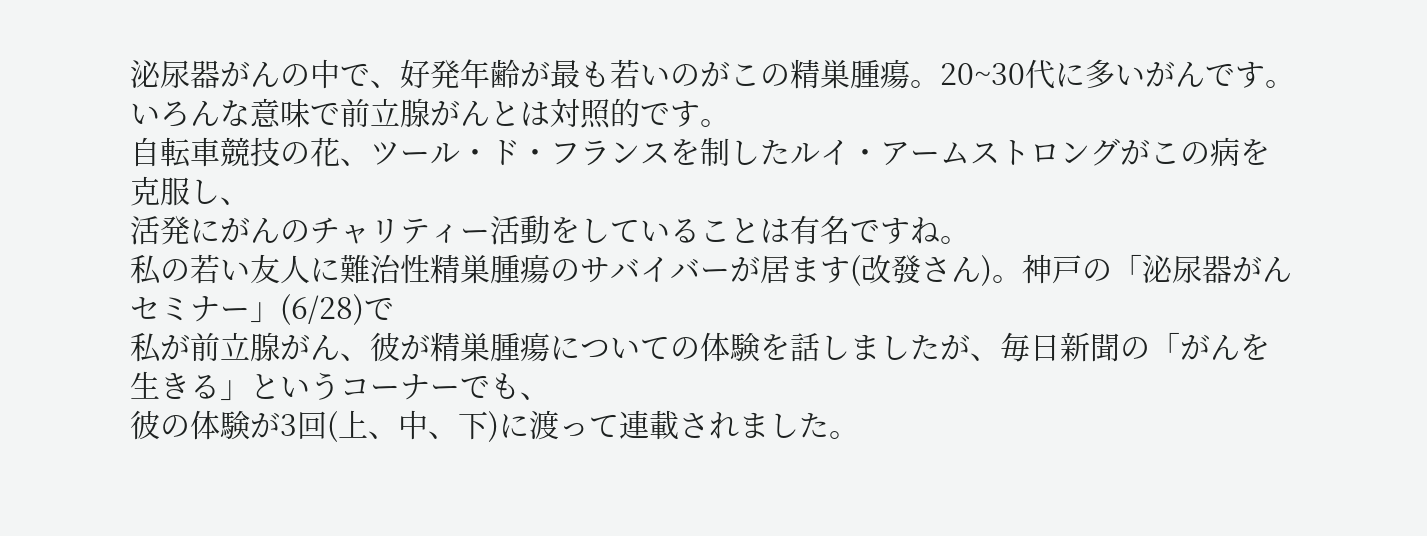泌尿器がんの中で、好発年齢が最も若いのがこの精巣腫瘍。20~30代に多いがんです。
いろんな意味で前立腺がんとは対照的です。
自転車競技の花、ツール・ド・フランスを制したルイ・アームストロングがこの病を克服し、
活発にがんのチャリティー活動をしていることは有名ですね。
私の若い友人に難治性精巣腫瘍のサバイバーが居ます(改發さん)。神戸の「泌尿器がんセミナー」(6/28)で
私が前立腺がん、彼が精巣腫瘍についての体験を話しましたが、毎日新聞の「がんを生きる」というコーナーでも、
彼の体験が3回(上、中、下)に渡って連載されました。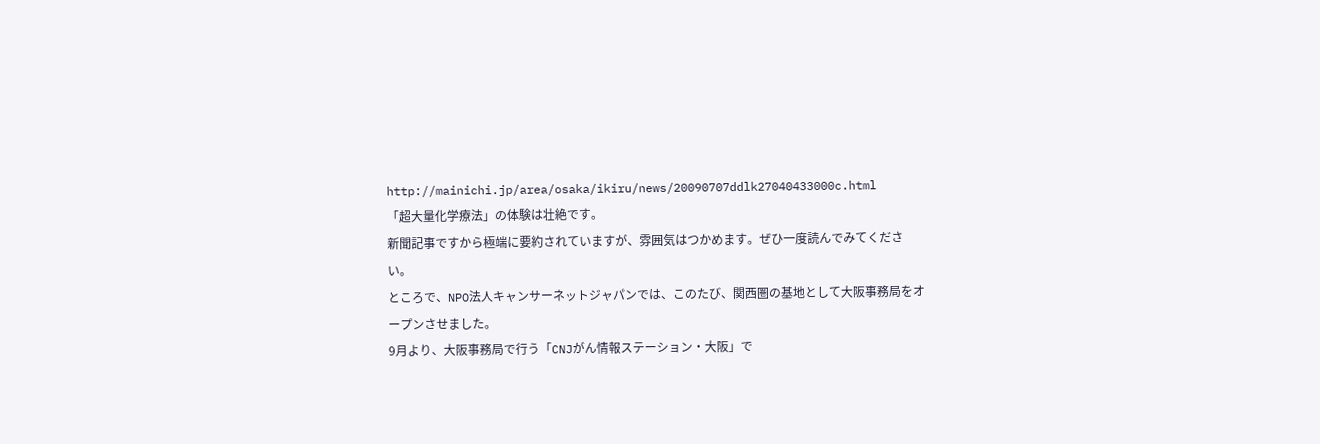http://mainichi.jp/area/osaka/ikiru/news/20090707ddlk27040433000c.html
「超大量化学療法」の体験は壮絶です。
新聞記事ですから極端に要約されていますが、雰囲気はつかめます。ぜひ一度読んでみてください。
ところで、NPO法人キャンサーネットジャパンでは、このたび、関西圏の基地として大阪事務局をオープンさせました。
9月より、大阪事務局で行う「CNJがん情報ステーション・大阪」で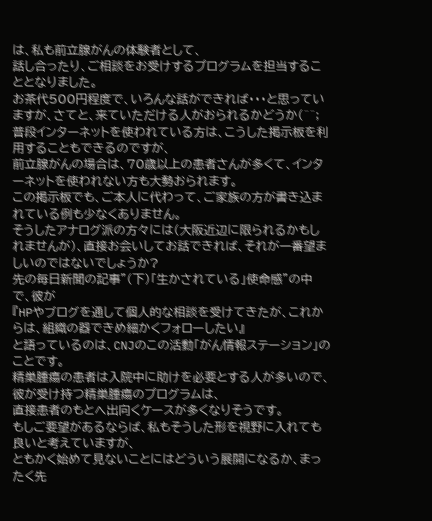は、私も前立腺がんの体験者として、
話し合ったり、ご相談をお受けするプログラムを担当することとなりました。
お茶代500円程度で、いろんな話ができれば・・・と思っていますが、さてと、来ていただける人がおられるかどうか(^^;
普段インターネットを使われている方は、こうした掲示板を利用することもできるのですが、
前立腺がんの場合は、70歳以上の患者さんが多くて、インターネットを使われない方も大勢おられます。
この掲示板でも、ご本人に代わって、ご家族の方が書き込まれている例も少なくありません。
そうしたアナログ派の方々には(大阪近辺に限られるかもしれませんが)、直接お会いしてお話できれば、それが一番望ましいのではないでしょうか?
先の毎日新聞の記事”(下)「生かされている」使命感”の中で、彼が
『HPやブログを通して個人的な相談を受けてきたが、これからは、組織の器できめ細かくフォローしたい』
と語っているのは、CNJのこの活動「がん情報ステーション」のことです。
精巣腫瘍の患者は入院中に助けを必要とする人が多いので、彼が受け持つ精巣腫瘍のプログラムは、
直接患者のもとへ出向くケースが多くなりそうです。
もしご要望があるならば、私もそうした形を視野に入れても良いと考えていますが、
ともかく始めて見ないことにはどういう展開になるか、まったく先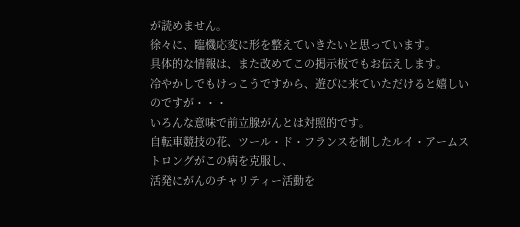が読めません。
徐々に、臨機応変に形を整えていきたいと思っています。
具体的な情報は、また改めてこの掲示板でもお伝えします。
冷やかしでもけっこうですから、遊びに来ていただけると嬉しいのですが・・・
いろんな意味で前立腺がんとは対照的です。
自転車競技の花、ツール・ド・フランスを制したルイ・アームストロングがこの病を克服し、
活発にがんのチャリティー活動を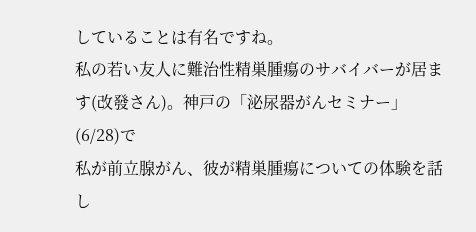していることは有名ですね。
私の若い友人に難治性精巣腫瘍のサバイバーが居ます(改發さん)。神戸の「泌尿器がんセミナー」(6/28)で
私が前立腺がん、彼が精巣腫瘍についての体験を話し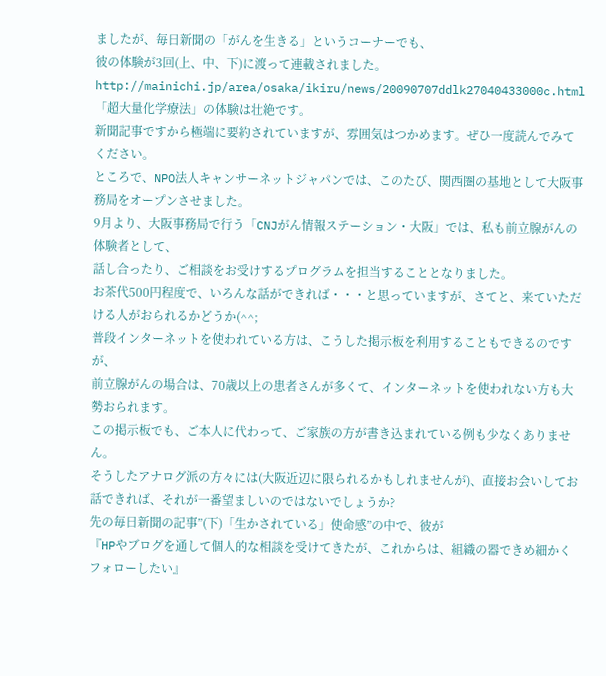ましたが、毎日新聞の「がんを生きる」というコーナーでも、
彼の体験が3回(上、中、下)に渡って連載されました。
http://mainichi.jp/area/osaka/ikiru/news/20090707ddlk27040433000c.html
「超大量化学療法」の体験は壮絶です。
新聞記事ですから極端に要約されていますが、雰囲気はつかめます。ぜひ一度読んでみてください。
ところで、NPO法人キャンサーネットジャパンでは、このたび、関西圏の基地として大阪事務局をオープンさせました。
9月より、大阪事務局で行う「CNJがん情報ステーション・大阪」では、私も前立腺がんの体験者として、
話し合ったり、ご相談をお受けするプログラムを担当することとなりました。
お茶代500円程度で、いろんな話ができれば・・・と思っていますが、さてと、来ていただける人がおられるかどうか(^^;
普段インターネットを使われている方は、こうした掲示板を利用することもできるのですが、
前立腺がんの場合は、70歳以上の患者さんが多くて、インターネットを使われない方も大勢おられます。
この掲示板でも、ご本人に代わって、ご家族の方が書き込まれている例も少なくありません。
そうしたアナログ派の方々には(大阪近辺に限られるかもしれませんが)、直接お会いしてお話できれば、それが一番望ましいのではないでしょうか?
先の毎日新聞の記事”(下)「生かされている」使命感”の中で、彼が
『HPやブログを通して個人的な相談を受けてきたが、これからは、組織の器できめ細かくフォローしたい』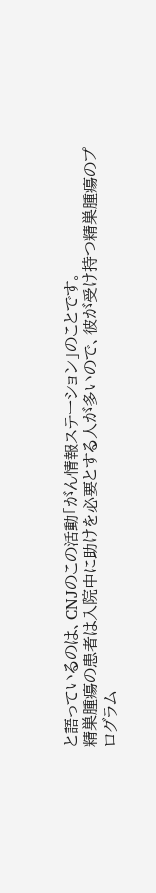と語っているのは、CNJのこの活動「がん情報ステーション」のことです。
精巣腫瘍の患者は入院中に助けを必要とする人が多いので、彼が受け持つ精巣腫瘍のプログラム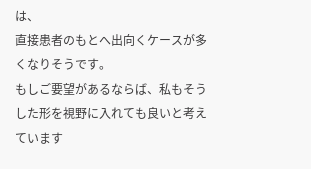は、
直接患者のもとへ出向くケースが多くなりそうです。
もしご要望があるならば、私もそうした形を視野に入れても良いと考えています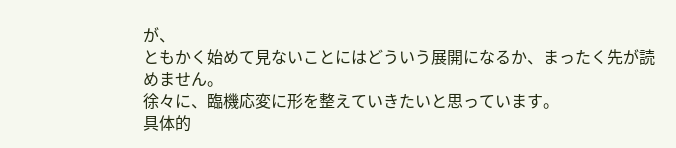が、
ともかく始めて見ないことにはどういう展開になるか、まったく先が読めません。
徐々に、臨機応変に形を整えていきたいと思っています。
具体的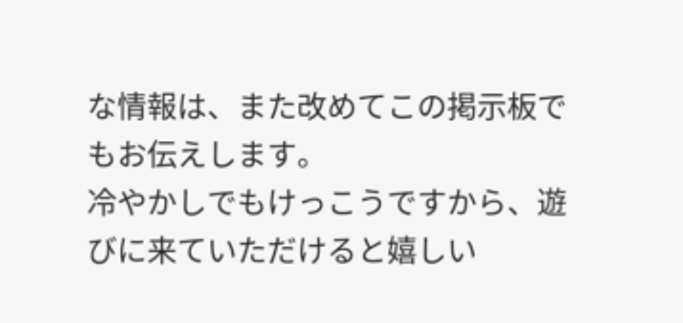な情報は、また改めてこの掲示板でもお伝えします。
冷やかしでもけっこうですから、遊びに来ていただけると嬉しい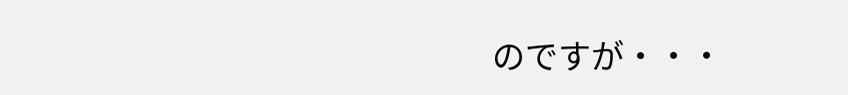のですが・・・